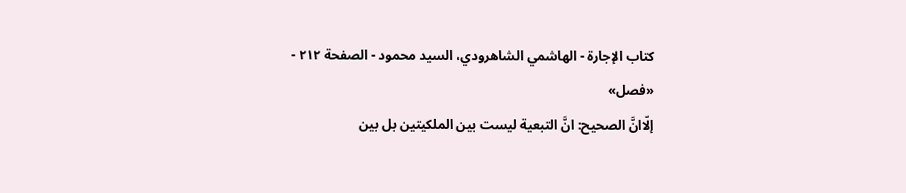كتاب الإجارة - الهاشمي الشاهرودي، السيد محمود - الصفحة ٢١٢ - «فصل»
إلّاانَّ الصحيح: انَّ التبعية ليست بين الملكيتين بل بين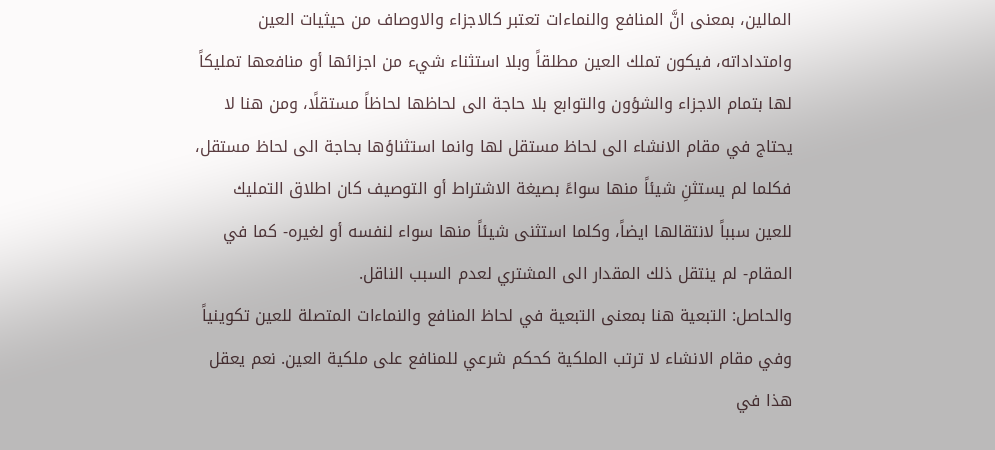المالين، بمعنى انَّ المنافع والنماءات تعتبر كالاجزاء والاوصاف من حيثيات العين وامتداداته، فيكون تملك العين مطلقاً وبلا استثناء شيء من اجزائها أو منافعها تمليكاً لها بتمام الاجزاء والشؤون والتوابع بلا حاجة الى لحاظها لحاظاً مستقلًا، ومن هنا لا يحتاج في مقام الانشاء الى لحاظ مستقل لها وانما استثناؤها بحاجة الى لحاظ مستقل، فكلما لم يستثنِ شيئاً منها سواءً بصيغة الاشتراط أو التوصيف كان اطلاق التمليك للعين سبباً لانتقالها ايضاً، وكلما استثنى شيئاً منها سواء لنفسه أو لغيره- كما في المقام- لم ينتقل ذلك المقدار الى المشتري لعدم السبب الناقل.
والحاصل: التبعية هنا بمعنى التبعية في لحاظ المنافع والنماءات المتصلة للعين تكوينياً وفي مقام الانشاء لا ترتب الملكية كحكم شرعي للمنافع على ملكية العين. نعم يعقل هذا في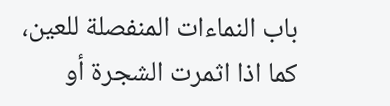باب النماءات المنفصلة للعين، كما اذا اثمرت الشجرة أو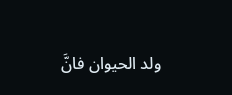ولد الحيوان فانَّ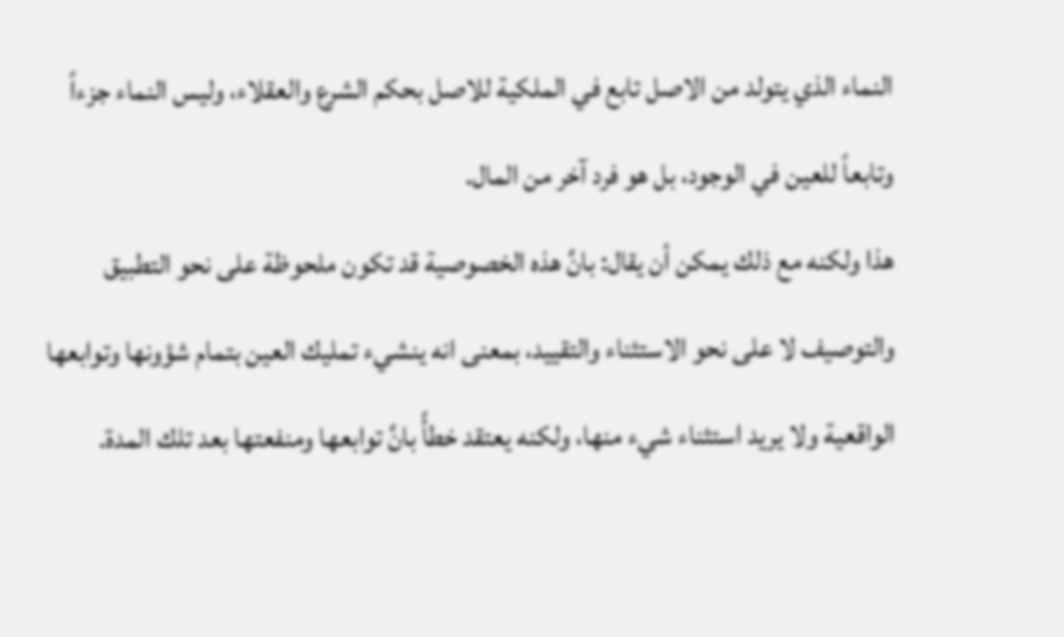النماء الذي يتولد من الاصل تابع في الملكية للاصل بحكم الشرع والعقلاء، وليس النماء جزءاً وتابعاً للعين في الوجود، بل هو فرد آخر من المال.
هذا ولكنه مع ذلك يمكن أن يقال: بانَّ هذه الخصوصية قد تكون ملحوظة على نحو التطبيق والتوصيف لا على نحو الاستثناء والتقييد، بمعنى انه ينشيء تمليك العين بتمام شؤونها وتوابعها الواقعية ولا يريد استثناء شيء منها، ولكنه يعتقد خطأً بانَّ توابعها ومنفعتها بعد تلك المدة.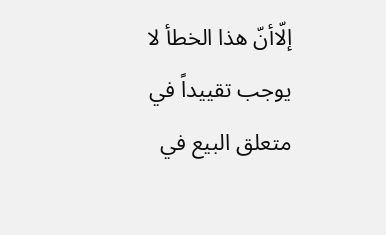إلّاأنّ هذا الخطأ لا يوجب تقييداً في متعلق البيع في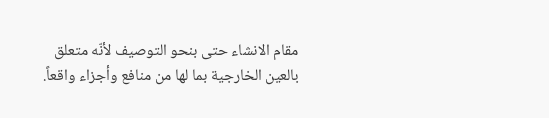مقام الانشاء حتى بنحو التوصيف لأنّه متعلق بالعين الخارجية بما لها من منافع وأجزاء واقعاً.